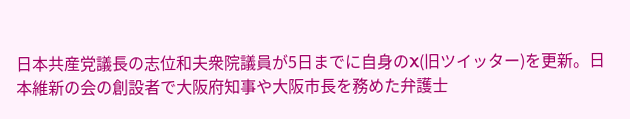日本共産党議長の志位和夫衆院議員が5日までに自身のX(旧ツイッター)を更新。日本維新の会の創設者で大阪府知事や大阪市長を務めた弁護士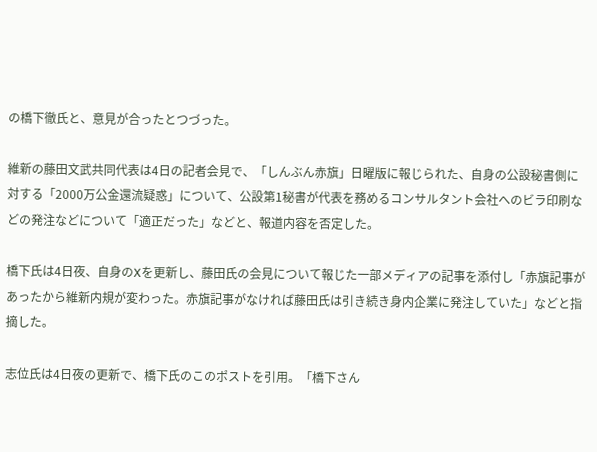の橋下徹氏と、意見が合ったとつづった。

維新の藤田文武共同代表は4日の記者会見で、「しんぶん赤旗」日曜版に報じられた、自身の公設秘書側に対する「2000万公金還流疑惑」について、公設第1秘書が代表を務めるコンサルタント会社へのビラ印刷などの発注などについて「適正だった」などと、報道内容を否定した。

橋下氏は4日夜、自身のXを更新し、藤田氏の会見について報じた一部メディアの記事を添付し「赤旗記事があったから維新内規が変わった。赤旗記事がなければ藤田氏は引き続き身内企業に発注していた」などと指摘した。

志位氏は4日夜の更新で、橋下氏のこのポストを引用。「橋下さん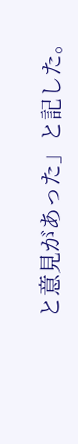と意見があった」と記した。